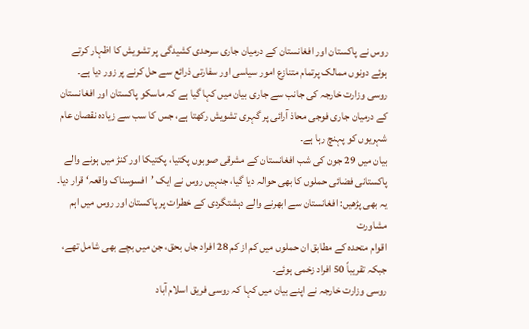روس نے پاکستان اور افغانستان کے درمیان جاری سرحدی کشیدگی پر تشویش کا اظہار کرتے ہوئے دونوں ممالک پرتمام متنازع امور سیاسی اور سفارتی ذرائع سے حل کرنے پر زور دیا ہے۔
روسی وزارت خارجہ کی جانب سے جاری بیان میں کہا گیا ہے کہ ماسکو پاکستان اور افغانستان کے درمیان جاری فوجی محاذ آرائی پر گہری تشویش رکھتا ہے، جس کا سب سے زیادہ نقصان عام شہریوں کو پہنچ رہا ہے۔
بیان میں 29 جون کی شب افغانستان کے مشرقی صوبوں پکتیا، پکتیکا اور کنڑ میں ہونے والے پاکستانی فضائی حملوں کا بھی حوالہ دیا گیا، جنہیں روس نے ایک ’افسوسناک واقعہ‘ قرار دیا۔
یہ بھی پڑھیں: افغانستان سے ابھرنے والے دہشتگردی کے خطرات پر پاکستان اور روس میں اہم مشاورت
اقوام متحدہ کے مطابق ان حملوں میں کم از کم 28 افراد جاں بحق، جن میں بچے بھی شامل تھے، جبکہ تقریباً 50 افراد زخمی ہوئے۔
روسی وزارت خارجہ نے اپنے بیان میں کہا کہ روسی فریق اسلام آباد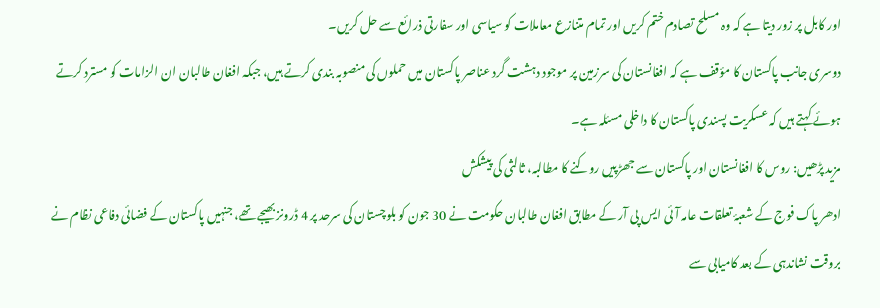اور کابل پر زور دیتا ہے کہ وہ مسلح تصادم ختم کریں اور تمام متنازع معاملات کو سیاسی اور سفارتی ذرائع سے حل کریں۔
دوسری جانب پاکستان کا مؤقف ہے کہ افغانستان کی سرزمین پر موجود دہشت گرد عناصر پاکستان میں حملوں کی منصوبہ بندی کرتے ہیں، جبکہ افغان طالبان ان الزامات کو مسترد کرتے ہوئے کہتے ہیں کہ عسکریت پسندی پاکستان کا داخلی مسئلہ ہے۔
مزید پڑھیں: روس کا افغانستان اور پاکستان سے جھڑپیں روکنے کا مطالبہ، ثالثی کی پیشکش
ادھر پاک فوج کے شعبۂ تعلقات عامہ آئی ایس پی آر کے مطابق افغان طالبان حکومت نے 30 جون کو بلوچستان کی سرحد پر 4 ڈرونز بھیجے تھے، جنہیں پاکستان کے فضائی دفاعی نظام نے بروقت نشاندہی کے بعد کامیابی سے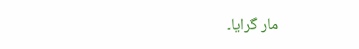مار گرایا۔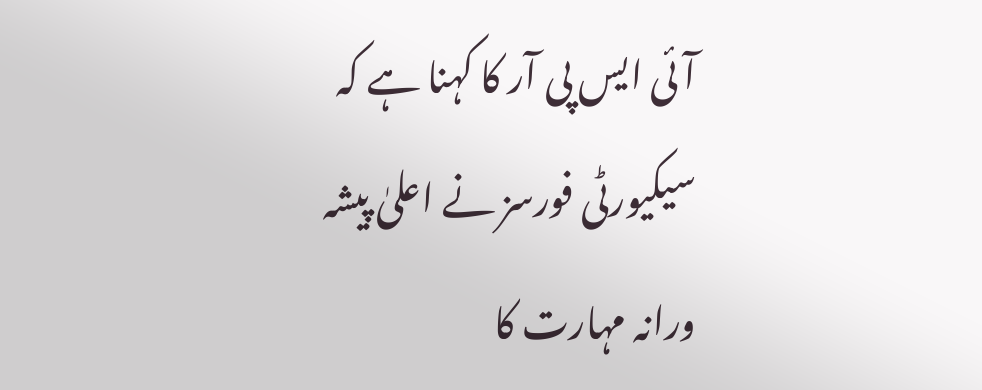آئی ایس پی آر کا کہنا ہے کہ سیکیورٹی فورسز نے اعلیٰ پیشہ ورانہ مہارت کا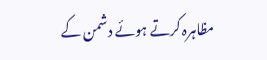مظاہرہ کرتے ہوئے دشمن کے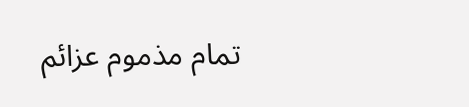تمام مذموم عزائم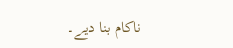ناکام بنا دیے۔